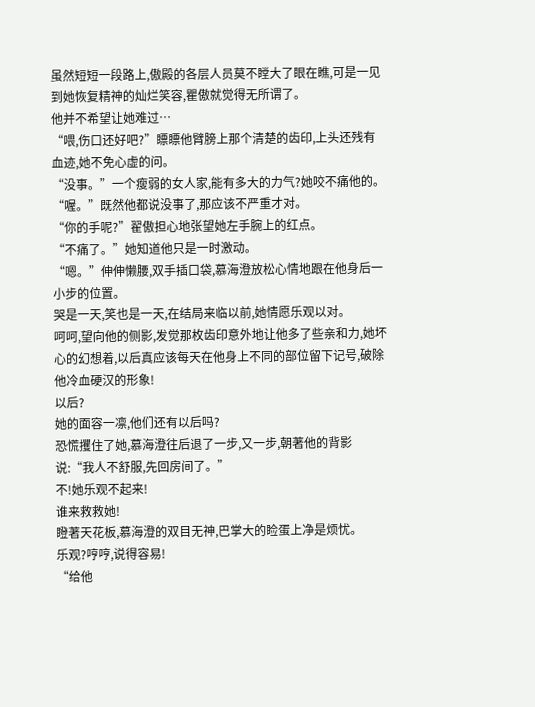虽然短短一段路上,傲殿的各层人员莫不瞠大了眼在瞧,可是一见到她恢复精神的灿烂笑容,瞿傲就觉得无所谓了。
他并不希望让她难过…
“喂,伤口还好吧?”瞟瞟他臂膀上那个清楚的齿印,上头还残有血迹,她不免心虚的问。
“没事。”一个瘦弱的女人家,能有多大的力气?她咬不痛他的。
“喔。”既然他都说没事了,那应该不严重才对。
“你的手呢?”翟傲担心地张望她左手腕上的红点。
“不痛了。”她知道他只是一时激动。
“嗯。”伸伸懒腰,双手插口袋,慕海澄放松心情地跟在他身后一小步的位置。
哭是一天,笑也是一天,在结局来临以前,她情愿乐观以对。
呵呵,望向他的侧影,发觉那枚齿印意外地让他多了些亲和力,她坏心的幻想着,以后真应该每天在他身上不同的部位留下记号,破除他冷血硬汉的形象!
以后?
她的面容一凛,他们还有以后吗?
恐慌攫住了她,慕海澄往后退了一步,又一步,朝著他的背影说:“我人不舒服,先回房间了。”
不!她乐观不起来!
谁来救救她!
瞪著天花板,慕海澄的双目无神,巴掌大的睑蛋上净是烦忧。
乐观?哼哼,说得容易!
“给他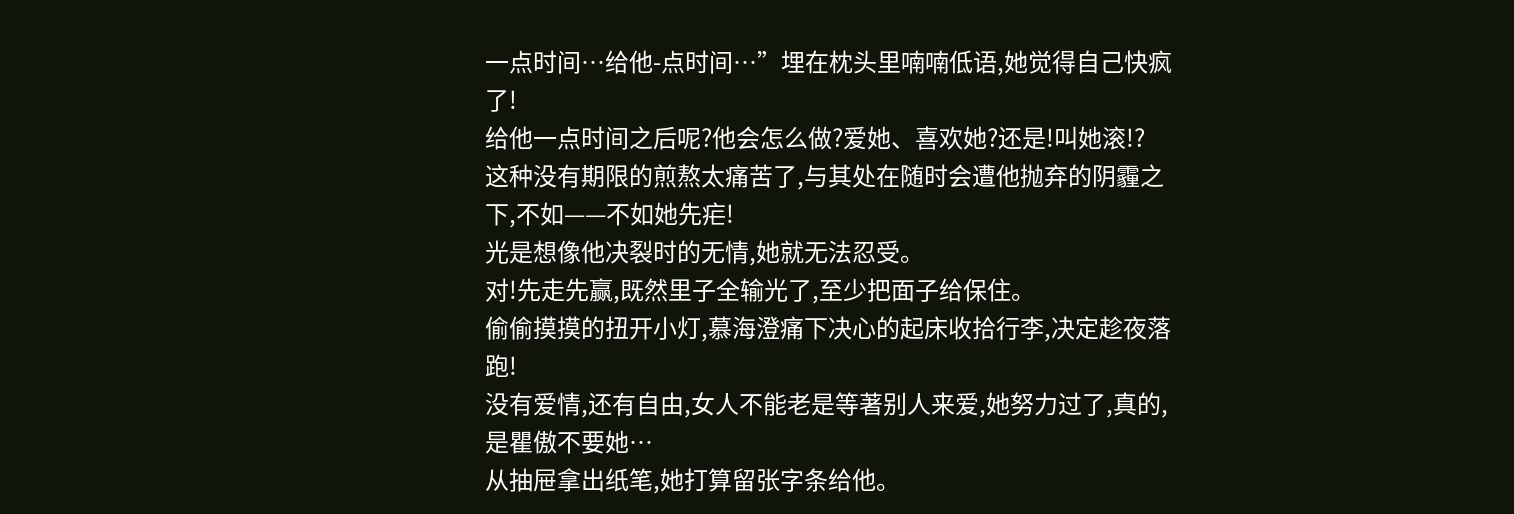一点时间…给他-点时间…”埋在枕头里喃喃低语,她觉得自己快疯了!
给他一点时间之后呢?他会怎么做?爱她、喜欢她?还是!叫她滚!?
这种没有期限的煎熬太痛苦了,与其处在随时会遭他抛弃的阴霾之下,不如——不如她先疟!
光是想像他决裂时的无情,她就无法忍受。
对!先走先赢,既然里子全输光了,至少把面子给保住。
偷偷摸摸的扭开小灯,慕海澄痛下决心的起床收拾行李,决定趁夜落跑!
没有爱情,还有自由,女人不能老是等著别人来爱,她努力过了,真的,是瞿傲不要她…
从抽屉拿出纸笔,她打算留张字条给他。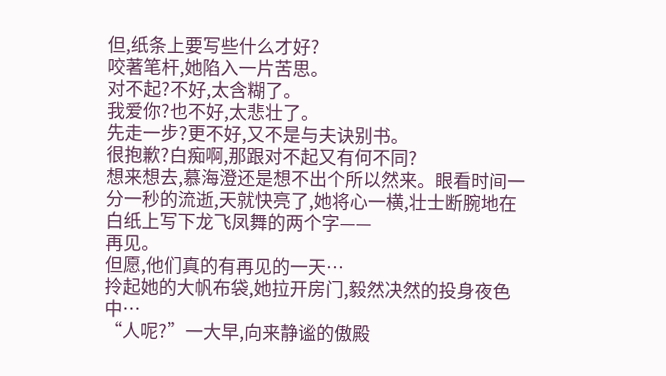但,纸条上要写些什么才好?
咬著笔杆,她陷入一片苦思。
对不起?不好,太含糊了。
我爱你?也不好,太悲壮了。
先走一步?更不好,又不是与夫诀别书。
很抱歉?白痴啊,那跟对不起又有何不同?
想来想去,慕海澄还是想不出个所以然来。眼看时间一分一秒的流逝,天就快亮了,她将心一横,壮士断腕地在白纸上写下龙飞凤舞的两个字——
再见。
但愿,他们真的有再见的一天…
拎起她的大帆布袋,她拉开房门,毅然决然的投身夜色中…
“人呢?”一大早,向来静谧的傲殿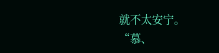就不太安宁。
“慕、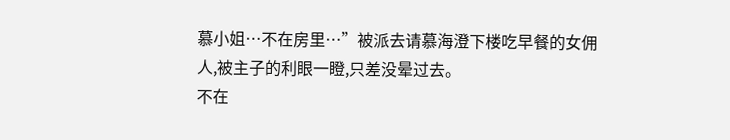慕小姐…不在房里…”被派去请慕海澄下楼吃早餐的女佣人,被主子的利眼一瞪,只差没晕过去。
不在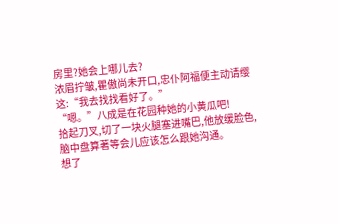房里?她会上哪儿去?
浓眉拧皱,瞿傲尚未开口,忠仆阿福便主动请缨这:“我去找找看好了。”
“嗯。”八成是在花园种她的小黄瓜吧!
拾起刀叉,切了一块火腿塞进嘴巴,他放缓脸色,脑中盘算著等会儿应该怎么跟她沟通。
想了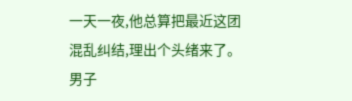一天一夜,他总算把最近这团混乱纠结,理出个头绪来了。
男子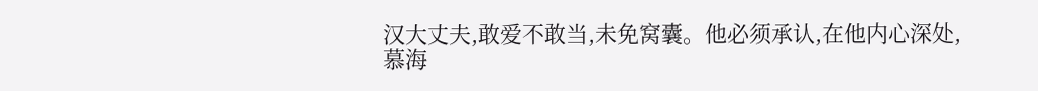汉大丈夫,敢爱不敢当,未免窝囊。他必须承认,在他内心深处,慕海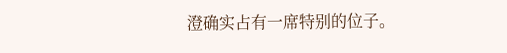澄确实占有一席特别的位子。